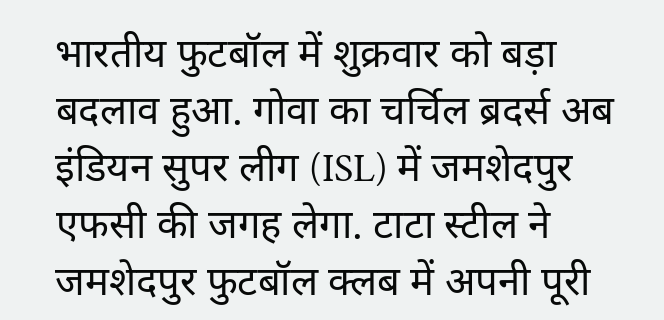भारतीय फुटबॉल में शुक्रवार को बड़ा बदलाव हुआ. गोवा का चर्चिल ब्रदर्स अब इंडियन सुपर लीग (ISL) में जमशेदपुर एफसी की जगह लेगा. टाटा स्टील ने जमशेदपुर फुटबॉल क्लब में अपनी पूरी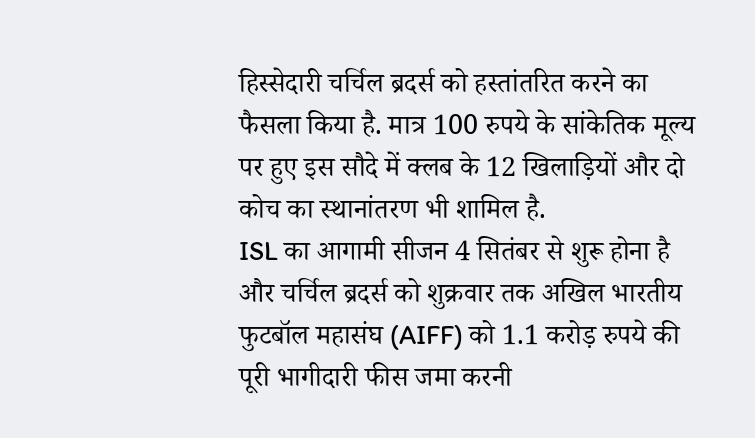हिस्सेदारी चर्चिल ब्रदर्स को हस्तांतरित करने का फैसला किया है. मात्र 100 रुपये के सांकेतिक मूल्य पर हुए इस सौदे में क्लब के 12 खिलाड़ियों और दो कोच का स्थानांतरण भी शामिल है.
ISL का आगामी सीजन 4 सितंबर से शुरू होना है और चर्चिल ब्रदर्स को शुक्रवार तक अखिल भारतीय फुटबॉल महासंघ (AIFF) को 1.1 करोड़ रुपये की पूरी भागीदारी फीस जमा करनी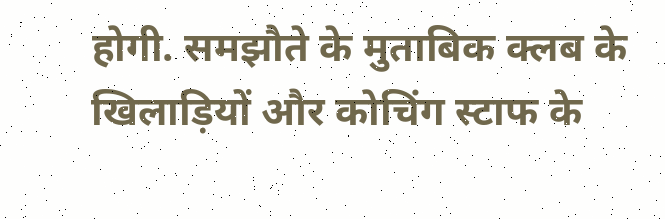होगी. समझौते के मुताबिक क्लब के खिलाड़ियों और कोचिंग स्टाफ के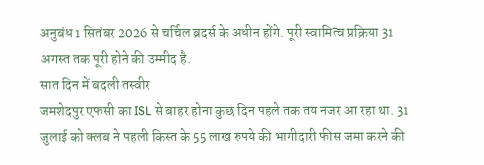अनुबंध 1 सितंबर 2026 से चर्चिल ब्रदर्स के अधीन होंगे. पूरी स्वामित्व प्रक्रिया 31 अगस्त तक पूरी होने की उम्मीद है.
सात दिन में बदली तस्वीर
जमशेदपुर एफसी का ISL से बाहर होना कुछ दिन पहले तक तय नजर आ रहा था. 31 जुलाई को क्लब ने पहली किस्त के 55 लाख रुपये की भागीदारी फीस जमा करने की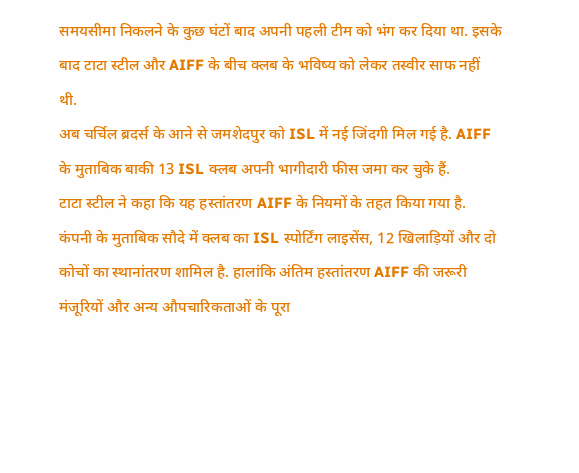समयसीमा निकलने के कुछ घंटों बाद अपनी पहली टीम को भंग कर दिया था. इसके बाद टाटा स्टील और AIFF के बीच क्लब के भविष्य को लेकर तस्वीर साफ नहीं थी.
अब चर्चिल ब्रदर्स के आने से जमशेदपुर को ISL में नई जिंदगी मिल गई है. AIFF के मुताबिक बाकी 13 ISL क्लब अपनी भागीदारी फीस जमा कर चुके हैं.
टाटा स्टील ने कहा कि यह हस्तांतरण AIFF के नियमों के तहत किया गया है. कंपनी के मुताबिक सौदे में क्लब का ISL स्पोर्टिंग लाइसेंस, 12 खिलाड़ियों और दो कोचों का स्थानांतरण शामिल है. हालांकि अंतिम हस्तांतरण AIFF की जरूरी मंजूरियों और अन्य औपचारिकताओं के पूरा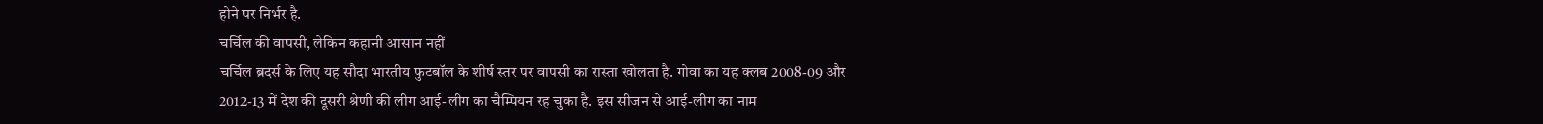होने पर निर्भर है.
चर्चिल की वापसी, लेकिन कहानी आसान नहीं
चर्चिल ब्रदर्स के लिए यह सौदा भारतीय फुटबॉल के शीर्ष स्तर पर वापसी का रास्ता खोलता है. गोवा का यह क्लब 2008-09 और 2012-13 में देश की दूसरी श्रेणी की लीग आई-लीग का चैम्पियन रह चुका है. इस सीजन से आई-लीग का नाम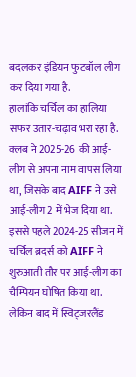बदलकर इंडियन फुटबॉल लीग कर दिया गया है.
हालांकि चर्चिल का हालिया सफर उतार-चढ़ाव भरा रहा है. क्लब ने 2025-26 की आई-लीग से अपना नाम वापस लिया था, जिसके बाद AIFF ने उसे आई-लीग 2 में भेज दिया था.
इससे पहले 2024-25 सीजन में चर्चिल ब्रदर्स को AIFF ने शुरुआती तौर पर आई-लीग का चैम्पियन घोषित किया था. लेकिन बाद में स्विट्जरलैंड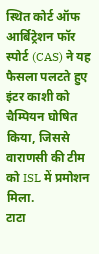स्थित कोर्ट ऑफ आर्बिट्रेशन फॉर स्पोर्ट (CAS) ने यह फैसला पलटते हुए इंटर काशी को चैम्पियन घोषित किया, जिससे वाराणसी की टीम को ISL में प्रमोशन मिला.
टाटा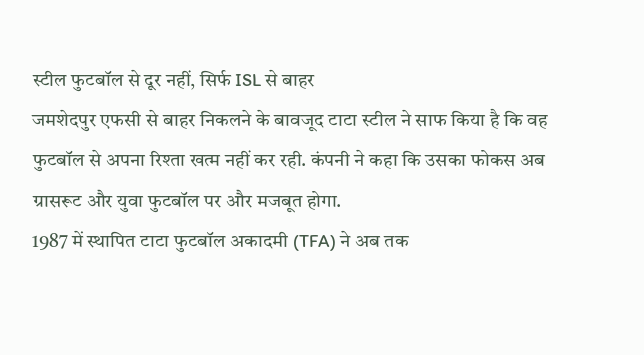स्टील फुटबॉल से दूर नहीं, सिर्फ ISL से बाहर
जमशेदपुर एफसी से बाहर निकलने के बावजूद टाटा स्टील ने साफ किया है कि वह फुटबॉल से अपना रिश्ता खत्म नहीं कर रही. कंपनी ने कहा कि उसका फोकस अब ग्रासरूट और युवा फुटबॉल पर और मजबूत होगा.
1987 में स्थापित टाटा फुटबॉल अकादमी (TFA) ने अब तक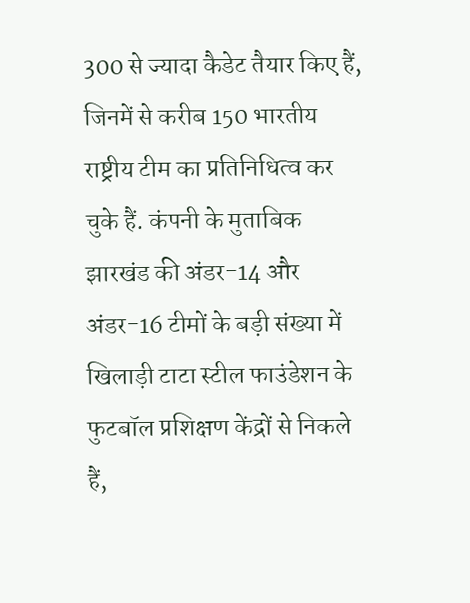300 से ज्यादा कैडेट तैयार किए हैं, जिनमें से करीब 150 भारतीय राष्ट्रीय टीम का प्रतिनिधित्व कर चुके हैं. कंपनी के मुताबिक झारखंड की अंडर-14 और अंडर-16 टीमों के बड़ी संख्या में खिलाड़ी टाटा स्टील फाउंडेशन के फुटबॉल प्रशिक्षण केंद्रों से निकले हैं,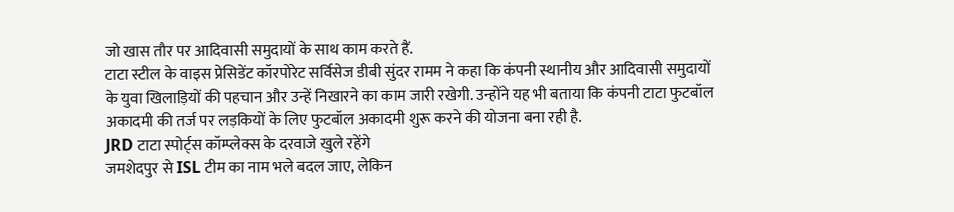जो खास तौर पर आदिवासी समुदायों के साथ काम करते हैं.
टाटा स्टील के वाइस प्रेसिडेंट कॉरपोरेट सर्विसेज डीबी सुंदर रामम ने कहा कि कंपनी स्थानीय और आदिवासी समुदायों के युवा खिलाड़ियों की पहचान और उन्हें निखारने का काम जारी रखेगी. उन्होंने यह भी बताया कि कंपनी टाटा फुटबॉल अकादमी की तर्ज पर लड़कियों के लिए फुटबॉल अकादमी शुरू करने की योजना बना रही है.
JRD टाटा स्पोर्ट्स कॉम्प्लेक्स के दरवाजे खुले रहेंगे
जमशेदपुर से ISL टीम का नाम भले बदल जाए, लेकिन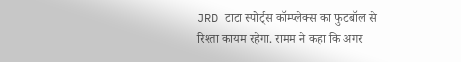JRD टाटा स्पोर्ट्स कॉम्प्लेक्स का फुटबॉल से रिश्ता कायम रहेगा. रामम ने कहा कि अगर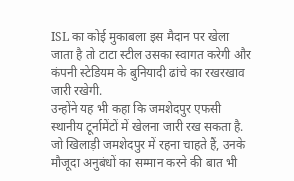ISL का कोई मुकाबला इस मैदान पर खेला जाता है तो टाटा स्टील उसका स्वागत करेगी और कंपनी स्टेडियम के बुनियादी ढांचे का रखरखाव जारी रखेगी.
उन्होंने यह भी कहा कि जमशेदपुर एफसी स्थानीय टूर्नामेंटों में खेलना जारी रख सकता है. जो खिलाड़ी जमशेदपुर में रहना चाहते हैं, उनके मौजूदा अनुबंधों का सम्मान करने की बात भी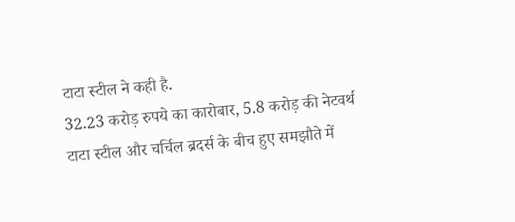टाटा स्टील ने कही है.
32.23 करोड़ रुपये का कारोबार, 5.8 करोड़ की नेटवर्थ
टाटा स्टील और चर्चिल ब्रदर्स के बीच हुए समझौते में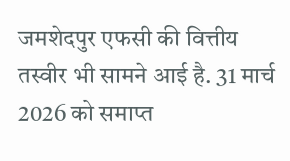जमशेदपुर एफसी की वित्तीय तस्वीर भी सामने आई है. 31 मार्च 2026 को समाप्त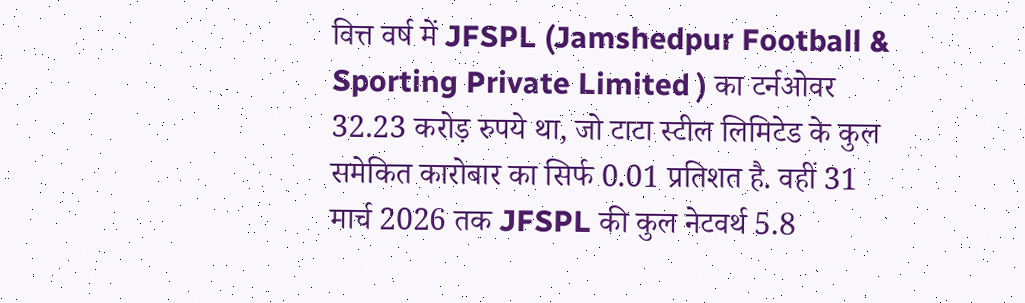वित्त वर्ष में JFSPL (Jamshedpur Football & Sporting Private Limited ) का टर्नओवर 32.23 करोड़ रुपये था, जो टाटा स्टील लिमिटेड के कुल समेकित कारोबार का सिर्फ 0.01 प्रतिशत है. वहीं 31 मार्च 2026 तक JFSPL की कुल नेटवर्थ 5.8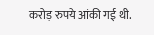करोड़ रुपये आंकी गई थी.